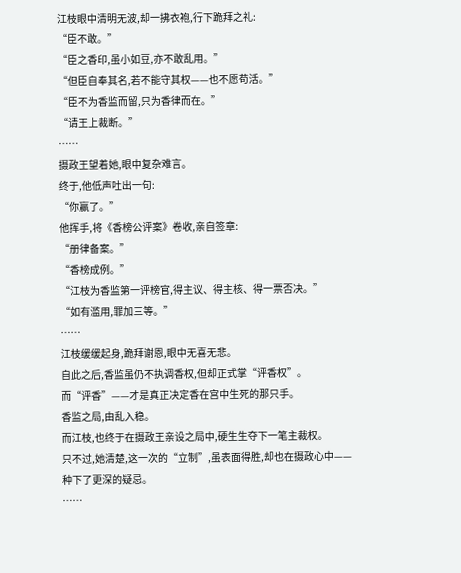江枝眼中清明无波,却一拂衣袍,行下跪拜之礼:
“臣不敢。”
“臣之香印,虽小如豆,亦不敢乱用。”
“但臣自奉其名,若不能守其权——也不愿苟活。”
“臣不为香监而留,只为香律而在。”
“请王上裁断。”
……
摄政王望着她,眼中复杂难言。
终于,他低声吐出一句:
“你赢了。”
他挥手,将《香榜公评案》卷收,亲自签章:
“册律备案。”
“香榜成例。”
“江枝为香监第一评榜官,得主议、得主核、得一票否决。”
“如有滥用,罪加三等。”
……
江枝缓缓起身,跪拜谢恩,眼中无喜无悲。
自此之后,香监虽仍不执调香权,但却正式掌“评香权”。
而“评香”——才是真正决定香在宫中生死的那只手。
香监之局,由乱入稳。
而江枝,也终于在摄政王亲设之局中,硬生生夺下一笔主裁权。
只不过,她清楚,这一次的“立制”,虽表面得胜,却也在摄政心中——
种下了更深的疑忌。
……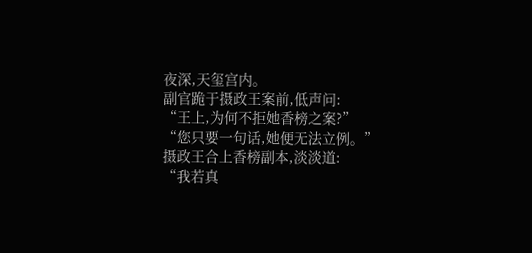夜深,天玺宫内。
副官跪于摄政王案前,低声问:
“王上,为何不拒她香榜之案?”
“您只要一句话,她便无法立例。”
摄政王合上香榜副本,淡淡道:
“我若真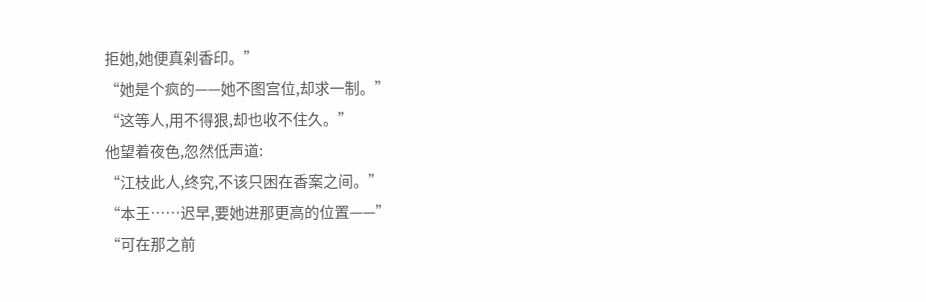拒她,她便真剁香印。”
“她是个疯的——她不图宫位,却求一制。”
“这等人,用不得狠,却也收不住久。”
他望着夜色,忽然低声道:
“江枝此人,终究,不该只困在香案之间。”
“本王……迟早,要她进那更高的位置——”
“可在那之前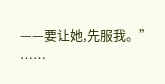——要让她,先服我。”
……